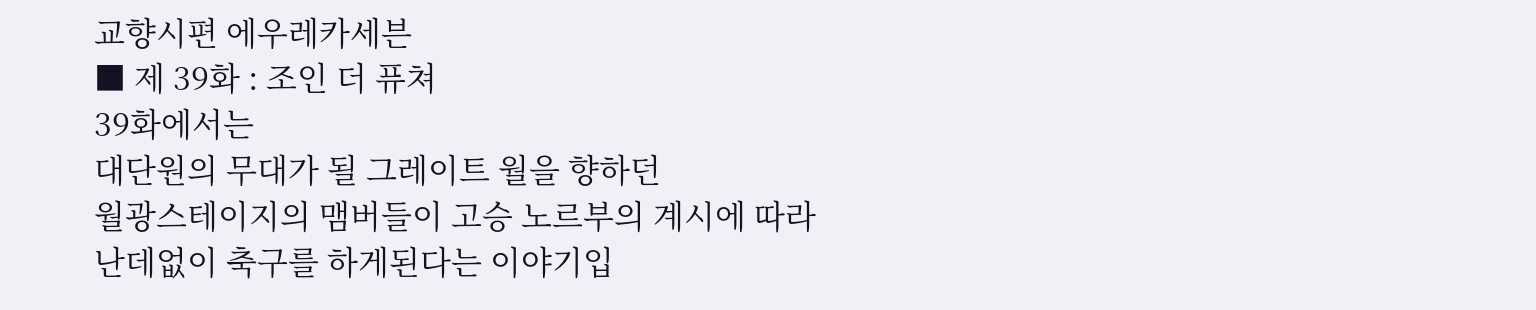교향시편 에우레카세븐
■ 제 39화 : 조인 더 퓨쳐
39화에서는
대단원의 무대가 될 그레이트 월을 향하던
월광스테이지의 맴버들이 고승 노르부의 계시에 따라
난데없이 축구를 하게된다는 이야기입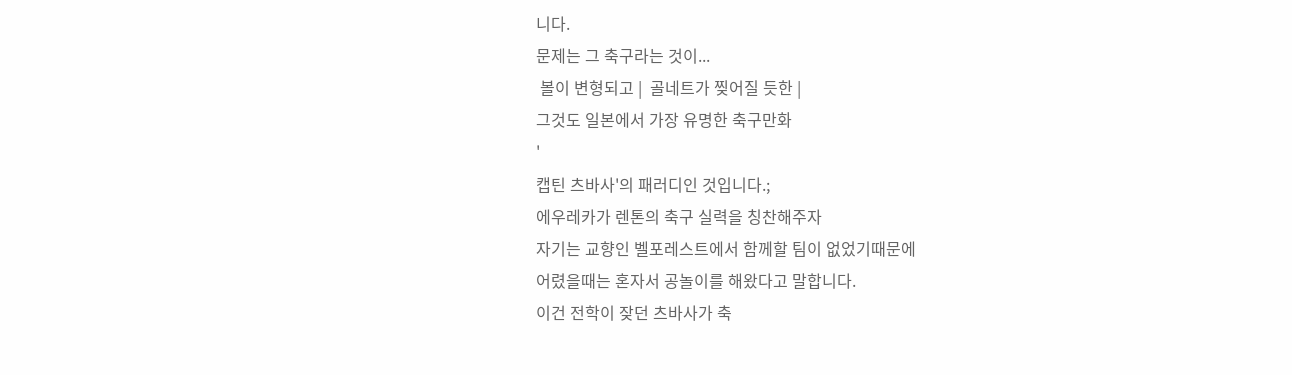니다.
문제는 그 축구라는 것이...
 볼이 변형되고 |  골네트가 찢어질 듯한 |
그것도 일본에서 가장 유명한 축구만화
'
캡틴 츠바사'의 패러디인 것입니다.;
에우레카가 렌톤의 축구 실력을 칭찬해주자
자기는 교향인 벨포레스트에서 함께할 팀이 없었기때문에
어렸을때는 혼자서 공놀이를 해왔다고 말합니다.
이건 전학이 잦던 츠바사가 축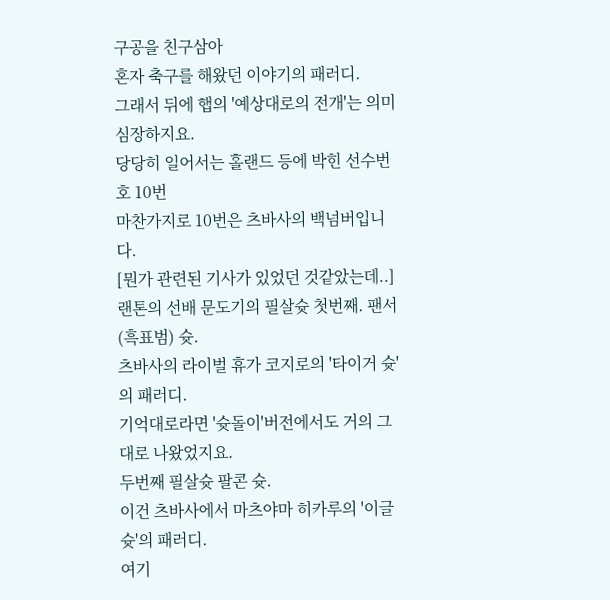구공을 친구삼아
혼자 축구를 해왔던 이야기의 패러디.
그래서 뒤에 햅의 '예상대로의 전개'는 의미심장하지요.
당당히 일어서는 홀랜드 등에 박힌 선수번호 10번
마찬가지로 10번은 츠바사의 백넘버입니다.
[뭔가 관련된 기사가 있었던 것같았는데..]
랜톤의 선배 문도기의 필살슛 첫번째. 팬서(흑표범) 슛.
츠바사의 라이벌 휴가 코지로의 '타이거 슛'의 패러디.
기억대로라면 '슛돌이'버전에서도 거의 그대로 나왔었지요.
두번째 필살슛 팔콘 슛.
이건 츠바사에서 마츠야마 히카루의 '이글 슛'의 패러디.
여기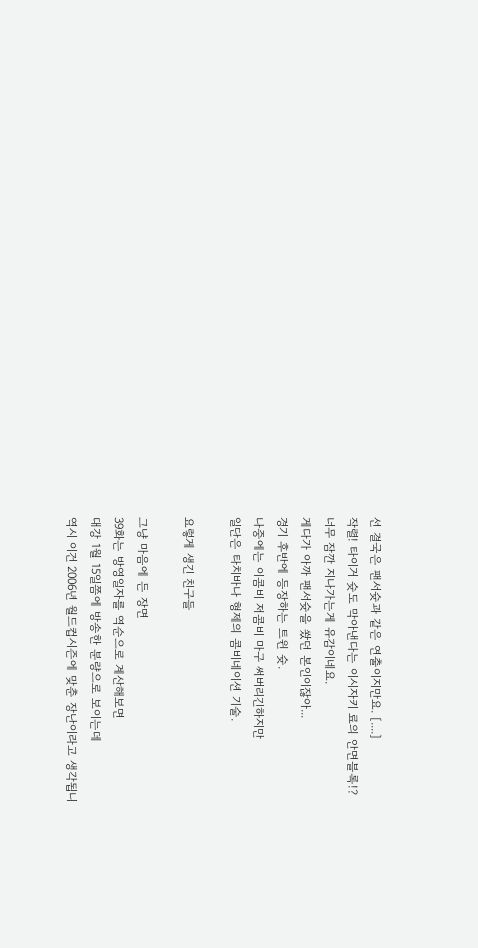선 결국은 팬서슛과 같은 연출이지만요. [....]
작렬! 타이거 슛도 막아낸다는 이시자키 료의 안면블록!?
너무 잠깐 지나가는게 유감이네요.
게다가 아까 팬서슛을 쐈던 본인이잖아...
경기 후반에 등장하는 트윈 슛.
나중에는 이콤비 저콤비 마구 써버리긴하지만
일단은 타치바나 형제의 콤비네이션 기술.

요렇게 생긴 친구들

그냥 마음에 든 장면
39화는 방영일자를 역순으로 계산해보면
대강 1월 15일쯤에 방송한 분량으로 보이는데
역시 이건 2006년 월드컵시즌에 맞춘 장난이라고 생각됩니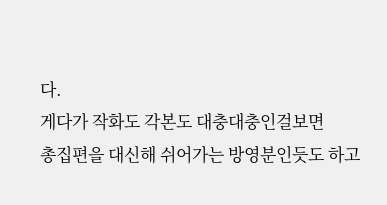다.
게다가 작화도 각본도 대충대충인걸보면
총집편을 대신해 쉬어가는 방영분인듯도 하고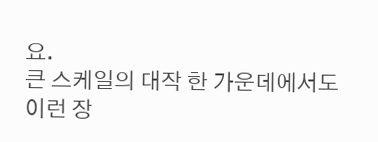요.
큰 스케일의 대작 한 가운데에서도
이런 장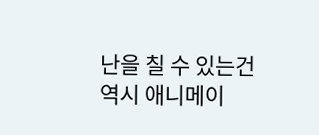난을 칠 수 있는건
역시 애니메이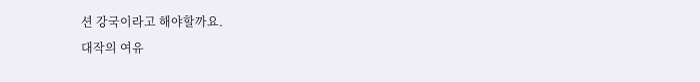션 강국이라고 해야할까요.
대작의 여유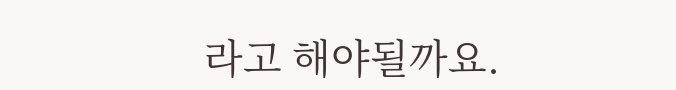라고 해야될까요.